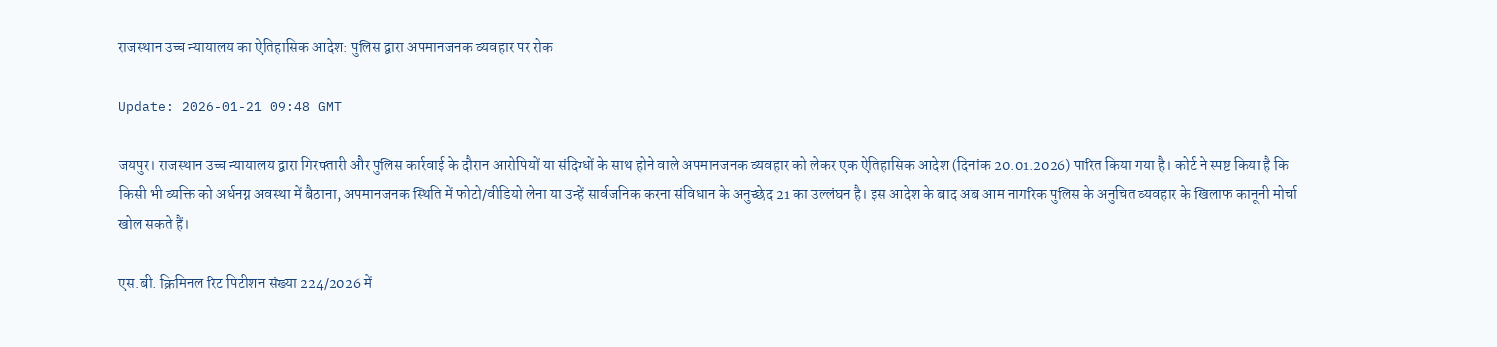राजस्थान उच्च न्यायालय का ऐतिहासिक आदेश: पुलिस द्वारा अपमानजनक व्यवहार पर रोक

Update: 2026-01-21 09:48 GMT

जयपुर। राजस्थान उच्च न्यायालय द्वारा गिरफ्तारी और पुलिस कार्रवाई के दौरान आरोपियों या संदिग्धों के साथ होने वाले अपमानजनक व्यवहार को लेकर एक ऐतिहासिक आदेश (दिनांक 20.01.2026) पारित किया गया है। कोर्ट ने स्पष्ट किया है कि किसी भी व्यक्ति को अर्धनग्न अवस्था में बैठाना, अपमानजनक स्थिति में फोटो/वीडियो लेना या उन्हें सार्वजनिक करना संविधान के अनुच्छेद 21 का उल्लंघन है। इस आदेश के बाद अब आम नागरिक पुलिस के अनुचित व्यवहार के खिलाफ कानूनी मोर्चा खोल सकते हैं।

एस.बी. क्रिमिनल रिट पिटीशन संख्या 224/2026 में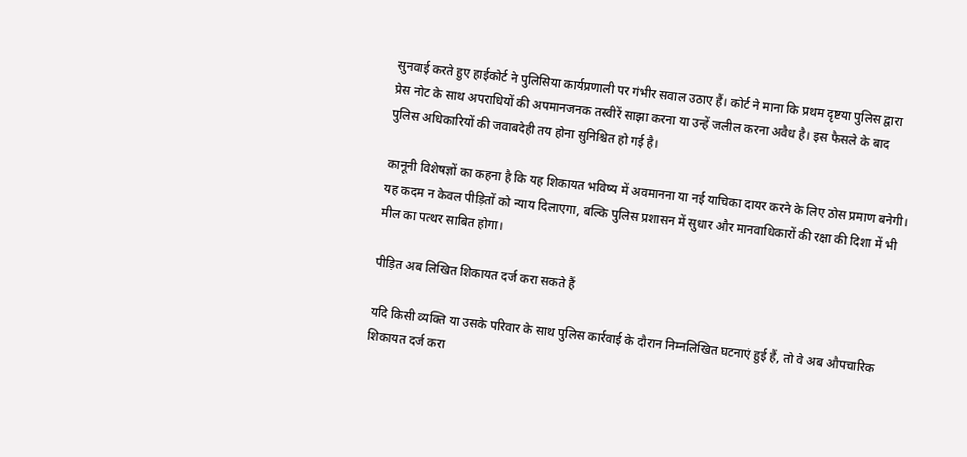सुनवाई करते हुए हाईकोर्ट ने पुलिसिया कार्यप्रणाली पर गंभीर सवाल उठाए हैं। कोर्ट ने माना कि प्रथम दृष्टया पुलिस द्वारा प्रेस नोट के साथ अपराधियों की अपमानजनक तस्वीरें साझा करना या उन्हें जलील करना अवैध है। इस फैसले के बाद पुलिस अधिकारियों की जवाबदेही तय होना सुनिश्चित हो गई है।

कानूनी विशेषज्ञों का कहना है कि यह शिकायत भविष्य में अवमानना या नई याचिका दायर करने के लिए ठोस प्रमाण बनेगी। यह कदम न केवल पीड़ितों को न्याय दिलाएगा, बल्कि पुलिस प्रशासन में सुधार और मानवाधिकारों की रक्षा की दिशा में भी मील का पत्थर साबित होगा।

पीड़ित अब लिखित शिकायत दर्ज करा सकते हैं

यदि किसी व्यक्ति या उसके परिवार के साथ पुलिस कार्रवाई के दौरान निम्नलिखित घटनाएं हुई हैं, तो वे अब औपचारिक शिकायत दर्ज करा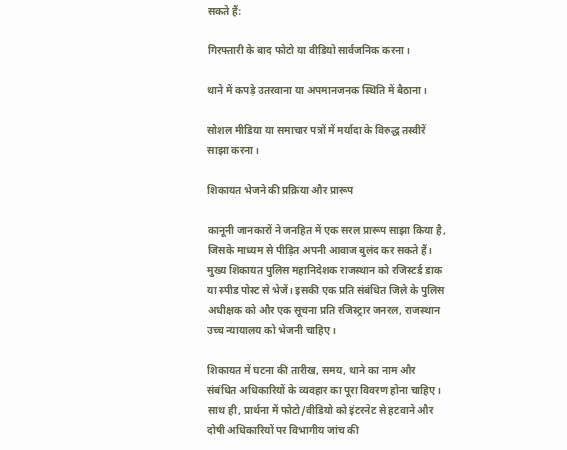सकते हैं:

गिरफ्तारी के बाद फोटो या वीडियो सार्वजनिक करना।

थाने में कपड़े उतरवाना या अपमानजनक स्थिति में बैठाना।

सोशल मीडिया या समाचार पत्रों में मर्यादा के विरुद्ध तस्वीरें साझा करना।

शिकायत भेजने की प्रक्रिया और प्रारूप

कानूनी जानकारों ने जनहित में एक सरल प्रारूप साझा किया है, जिसके माध्यम से पीड़ित अपनी आवाज बुलंद कर सकते हैं। मुख्य शिकायत पुलिस महानिदेशक राजस्थान को रजिस्टर्ड डाक या स्पीड पोस्ट से भेजें। इसकी एक प्रति संबंधित जिले के पुलिस अधीक्षक को और एक सूचना प्रति रजिस्ट्रार जनरल, राजस्थान उच्च न्यायालय को भेजनी चाहिए।

शिकायत में घटना की तारीख, समय, थाने का नाम और संबंधित अधिकारियों के व्यवहार का पूरा विवरण होना चाहिए। साथ ही, प्रार्थना में फोटो/वीडियो को इंटरनेट से हटवाने और दोषी अधिकारियों पर विभागीय जांच की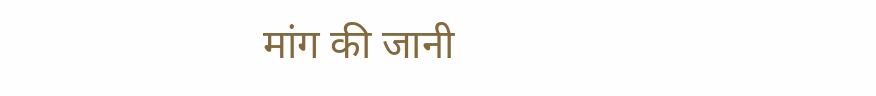मांग की जानी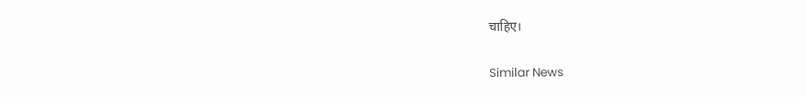चाहिए।

Similar News